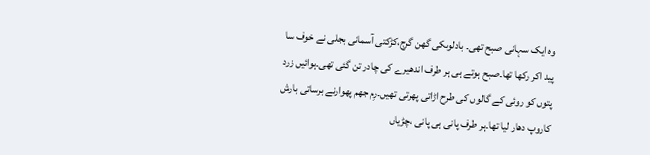وہ ایک سہانی صبح تھی۔ بادلوںکی گھن گرج،کڑکتی آسمانی بجلی نے خوف سا پید اکر رکھا تھا۔صبح ہوتے ہی ہر طرف اندھیرے کی چادر تن گئی تھی۔ہوائیں زرد پتوں کو روئی کے گالوں کی طرح اڑاتی پھرتی تھیں۔رِم جھم پھوارنے برساتی بارش کاروپ دھار لیا تھا۔ہر طرف پانی ہی پانی ،چڑیاں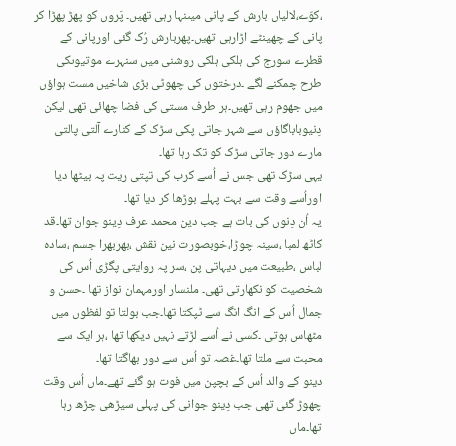،کوّے،لالیاں بارش کے پانی میںنہا رہی تھیں۔ پَروں کو پھڑ پھڑا کر پانی کے چھینٹے اڑارہی تھیں۔پھربارش رُک گئی اورپانی کے قطرے سورج کی ہلکی ہلکی روشنی میں سنہرے موتیوںکی طرح چمکنے لگے ۔درختوں کی چھوٹی بڑی شاخیں مست ہواؤں میں جھوم رہی تھیں۔ہر طرف مستی کی فضا چھائی تھی لیکن دِنیوباباگاؤں سے شہر جاتی پکی سڑک کے کنارے آلتی پالتی مارے دور جاتی سڑک کو تک رہا تھا۔
یہی سڑک تھی جس نے اُسے کرب کی تپتی ریت پہ بیٹھا دیا اوراُسے وقت سے بہت پہلے بوڑھا کر دیا تھا۔
یہ اُن دِنوں کی بات ہے جب دین محمد عرف دِینو جوان تھا۔قد کاٹھ لمبا ،سینہ چوڑا،خوبصورت نین نقش ،بھربھرا جسم ،سادہ لباس ،طبیعت میں دیہاتی پن ،سر پہ روایتی پگڑی اُس کی شخصیت کو نکھارتی تھی۔ ملنسار اورمہمان نواز تھا ۔حسن و جمال اُس کے انگ انگ سے ٹپکتا تھا۔جب بولتا تو لفظوں میں مٹھاس ہوتی ۔کسی نے اُسے لڑتے نہیں دیکھا تھا ،ہر ایک سے محبت سے ملتا تھا۔غصہ تو اُس سے دور بھاگتا تھا۔
دینو کے والد اُس کے بچپن میں فوت ہو گئے تھے۔ماں اُس وقت چھوڑ گئی تھی جب دِینو جوانی کی پہلی سیڑھی چڑھ رہا تھا۔ماں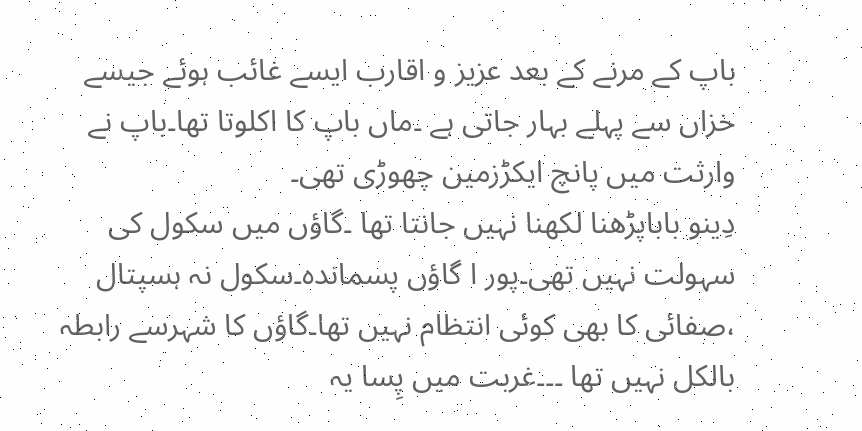باپ کے مرنے کے بعد عزیز و اقارب ایسے غائب ہوئے جیسے خزاں سے پہلے بہار جاتی ہے ۔ماں باپ کا اکلوتا تھا۔باپ نے وارثت میں پانچ ایکڑزمین چھوڑی تھی۔
دِینو باباپڑھنا لکھنا نہیں جانتا تھا ۔گاؤں میں سکول کی سہولت نہیں تھی۔پور ا گاؤں پسماندہ۔سکول نہ ہسپتال ،صفائی کا بھی کوئی انتظام نہیں تھا۔گاؤں کا شہرسے رابطہ بالکل نہیں تھا ۔۔۔غربت میں پِسا یہ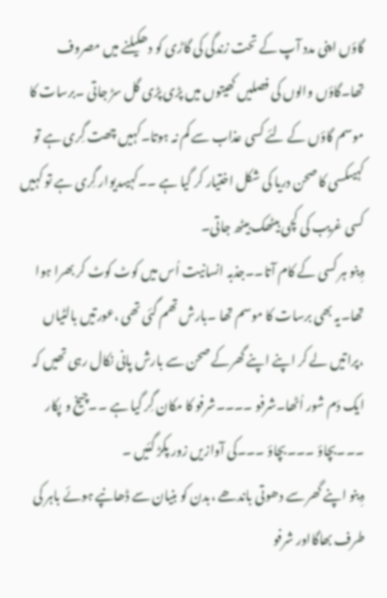گاؤں اپنی مدد آپ کے تحت زندگی کی گاڑی کو دھکیلنے میں مصروف تھا۔گاؤں والوں کی فصلیں کھیتوں میں پڑی پڑی گل سڑ جاتی ۔برسات کا موسم گاؤں کے لئے کسی عذاب سے کم نہ ہوتا۔کہیں چھت گِری ہے تو کہیںکسی کا صحن دریا کی شکل اختیار کر گیا ہے ۔۔کہیںدیوار گِری ہے تو کہیں کسی غریب کی کچی بیٹھک بیٹھ جاتی۔
دِینو ہر کسی کے کام آتا۔۔جذبہ انسانیت اُس میں کوٹ کوٹ کر بھرا ہوا تھا۔یہ بھی برسات کا موسم تھا ۔بارش تھم گئی تھی ،عورتیں بالٹیاں ،پراتیں لے کر اپنے اپنے گھرکے صحن سے بارش پانی نکال رہی تھیں کہ ایک دَم شور اُٹھا۔شرفو ۔۔۔۔شرفو کا مکان گِر گیا ہے ۔۔چیخ و پکار ۔۔۔بچاؤ ۔۔۔بچاؤ ۔۔۔کی آوازیں زور پکڑ گئیں ۔
دِینو اپنے گھر سے دھوتی باندھے ،بدن کو بنیان سے ڈھانپے ہوئے باہر کی طرف بھاگااور شرفو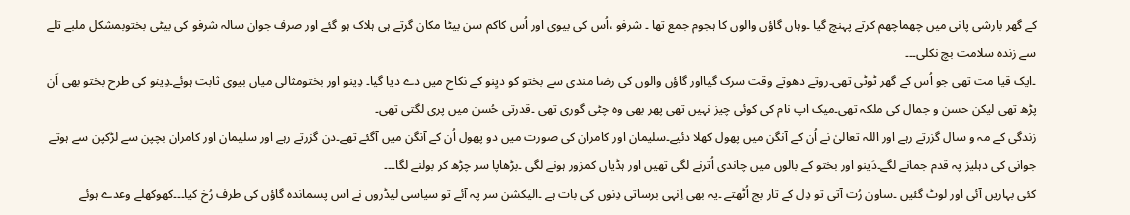کے گھر بارشی پانی میں چھماچھم کرتے پہنچ گیا ۔وہاں گاؤں والوں کا ہجوم جمع تھا ۔ شرفو ،اُس کی بیوی اور اُس کاکم سن بیٹا مکان گرتے ہی ہلاک ہو گئے اور صرف جوان سالہ شرفو کی بیٹی بختوبمشکل ملبے تلے سے زندہ سلامت بچ نکلی۔۔۔
۔ایک قیا مت تھی جو اُس کے گھر ٹوٹی تھی۔روتے دھوتے وقت سرک گیااور گاؤں والوں کی رضا مندی سے بختو کو دیِنو کے نکاح میں دے دیا گیا۔ دِینو اور بختومثالی میاں بیوی ثابت ہوئے۔دِینو کی طرح بختو بھی اَن پڑھ تھی لیکن حسن و جمال کی ملکہ تھی۔میک اپ نام کی کوئی چیز نہیں تھی پھر بھی وہ چٹی گوری تھی ۔قدرتی حُسن میں پری لگتی تھی۔
زندگی کے مہ و سال گزرتے رہے اور اللہ تعالیٰ نے اُن کے آنگن میں پھول کھلا دئیے۔سلیمان اور کامران کی صورت میں دو پھول اُن کے آنگن میں آگئے تھے۔دن گزرتے رہے اور سلیمان اور کامران بچپن سے لڑکپن سے ہوتے جوانی کی دہلیز پہ قدم جمانے لگے۔دَینو اور بختو کے بالوں میں چاندی اُترنے لگی تھیں اور ہڈیاں کمزور ہونے لگی ۔بڑھاپا سر چڑھ کر بولنے لگا۔۔۔
کئی بہاریں آئی اور لوٹ گئیں ۔ساون رُت آتی تو دِل کے تار بج اُٹھتے ۔یہ بھی اِنہی برساتی دِنوں کی بات ہے ۔الیکشن سر پہ آئے تو سیاسی لیڈروں نے اس پسماندہ گاؤں کی طرف رُخ کیا۔۔۔کھوکھلے وعدے ہوئے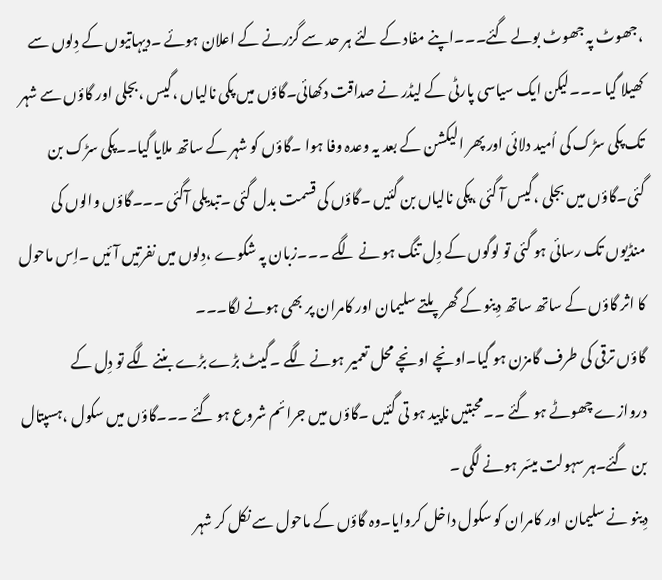،جھوٹ پہ جھوٹ بولے گئے۔۔۔اپنے مفاد کے لئے ہر حد سے گزرنے کے اعلان ہوئے ۔دیہاتیوں کے دِلوں سے کھیلا گیا ۔۔۔لیکن ایک سیاسی پارٹی کے لیڈر نے صداقت دکھائی۔گاؤں میں پکی نالیاں ،گیس ،بجلی اور گاؤں سے شہر تک پکی سڑک کی اُمید دلائی اور پھر الیکشن کے بعد یہ وعدہ وفا ہوا ۔گاؤں کو شہر کے ساتھ ملایا گیا۔۔پکی سڑک بن گئی۔گاؤں میں بجلی ،گیس آ گئی ،پکی نالیاں بن گئیں ۔گاؤں کی قسمت بدل گئی ۔تبدیلی آگئی ۔۔۔گاؤں والوں کی منڈیوں تک رسائی ہو گئی تو لوگوں کے دِل تنگ ہو نے لگے ۔۔۔زبان پہ شکوے ،دِلوں میں نفرتیں آئیں ۔اِس ماحول کا اثر گاؤں کے ساتھ ساتھ دِینو کے گھر پلتے سلیمان اور کامران پر بھی ہونے لگا۔۔۔
گاؤں ترقی کی طرف گامزن ہو گیا۔اونچے اونچے محل تعمیر ہونے لگے ۔گیٹ بڑے بڑے بننے لگے تو دِل کے دروازے چھوٹے ہو گئے ۔۔محبتیں ناپید ہو تی گئیں ۔گاؤں میں جرائم شروع ہو گئے ۔۔۔گاؤں میں سکول ،ہسپتال بن گئے۔ہر سہولت میسّر ہونے لگی ۔
دِینو نے سلیمان اور کامران کو سکول داخل کروایا۔وہ گاؤں کے ماحول سے نکل کر شہر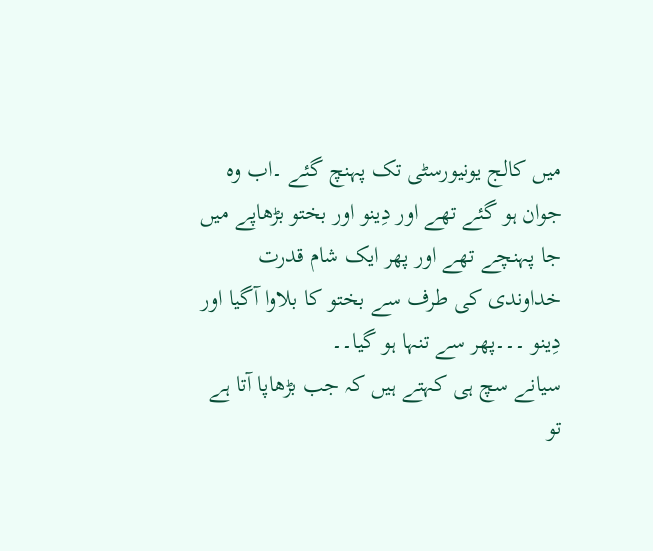میں کالج یونیورسٹی تک پہنچ گئے ۔اب وہ جوان ہو گئے تھے اور دِینو اور بختو بڑھاپے میں جا پہنچے تھے اور پھر ایک شام قدرت خداوندی کی طرف سے بختو کا بلاوا آگیا اور دِینو ۔۔۔پھر سے تنہا ہو گیا۔۔
سیانے سچ ہی کہتے ہیں کہ جب بڑھاپا آتا ہے تو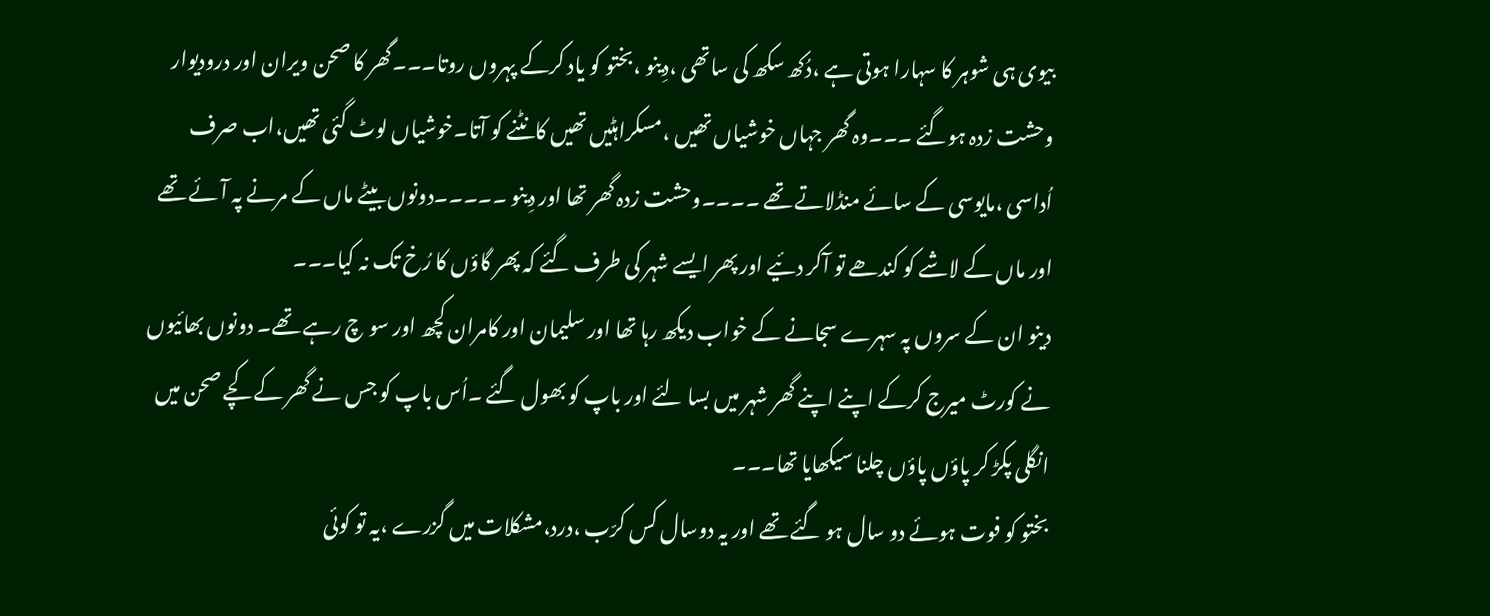بیوی ہی شوہر کا سہارا ہوتی ہے ،دُکھ سکھ کی ساتھی ،دِینو ،بختو کو یاد کرکے پہروں روتا۔۔۔گھر کا صحن ویران اور درودیوار وحشت زدہ ہوگئے ۔۔۔وہ گھر جہاں خوشیاں تھیں ،مسکراہٹیں تھیں کانٹنے کو آتا۔خوشیاں لوٹ گئی تھیں،اب صرف اُداسی ،مایوسی کے سائے منڈلاتے تھے ۔۔۔۔وحشت زدہ گھر تھا اور دِینو ۔۔۔۔۔دونوں بیٹے ماں کے مرنے پہ آئے تھے اور ماں کے لاشے کو کندھے تو آکر دئیے اور پھر ایسے شہر کی طرف گئے کہ پھر گاؤں کا رُخ تک نہ کیا۔۔۔
دینو ان کے سروں پہ سہرے سجانے کے خواب دیکھ رہا تھا اور سلیمان اور کامران کچھ اور سو چ رہے تھے۔ دونوں بھائیوں نے کورٹ میرج کرکے اپنے اپنے گھر شہر میں بسا لئے اور باپ کو بھول گئے ۔اُس باپ کو جس نے گھر کے کچے صحن میں انگلی پکڑ کر پاؤں پاؤں چلنا سیکھایا تھا۔۔۔
بختو کو فوت ہوئے دو سال ہو گئے تھے اور یہ دوسال کس کرّب ،درد،مشکلات میں گزرے ،یہ تو کوئی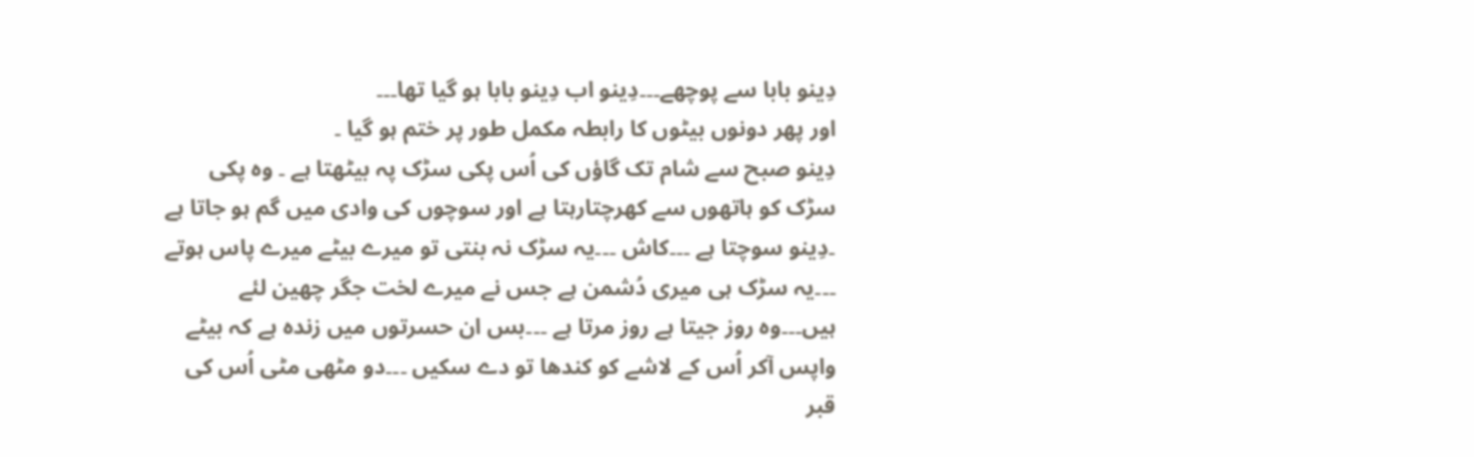دِینو بابا سے پوچھے۔۔۔دِینو اب دِینو بابا ہو گیا تھا۔۔۔
اور پھر دونوں بیٹوں کا رابطہ مکمل طور پر ختم ہو گیا ۔
دِینو صبح سے شام تک گاؤں کی اُس پکی سڑک پہ بیٹھتا ہے ۔ وہ پکی سڑک کو ہاتھوں سے کھرچتارہتا ہے اور سوچوں کی وادی میں گم ہو جاتا ہے ۔دِینو سوچتا ہے ۔۔۔کاش ۔۔۔یہ سڑک نہ بنتی تو میرے بیٹے میرے پاس ہوتے ۔۔۔یہ سڑک ہی میری دُشمن ہے جس نے میرے لخت جگر چھین لئے ہیں۔۔۔وہ روز جیتا ہے روز مرتا ہے ۔۔۔بس ان حسرتوں میں زندہ ہے کہ بیٹے واپس آکر اُس کے لاشے کو کندھا تو دے سکیں ۔۔۔دو مٹھی مٹی اُس کی قبر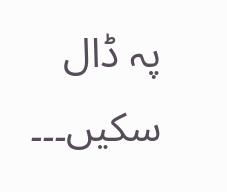پہ ڈال سکیں۔۔۔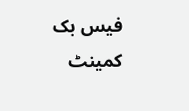فیس بک کمینٹ